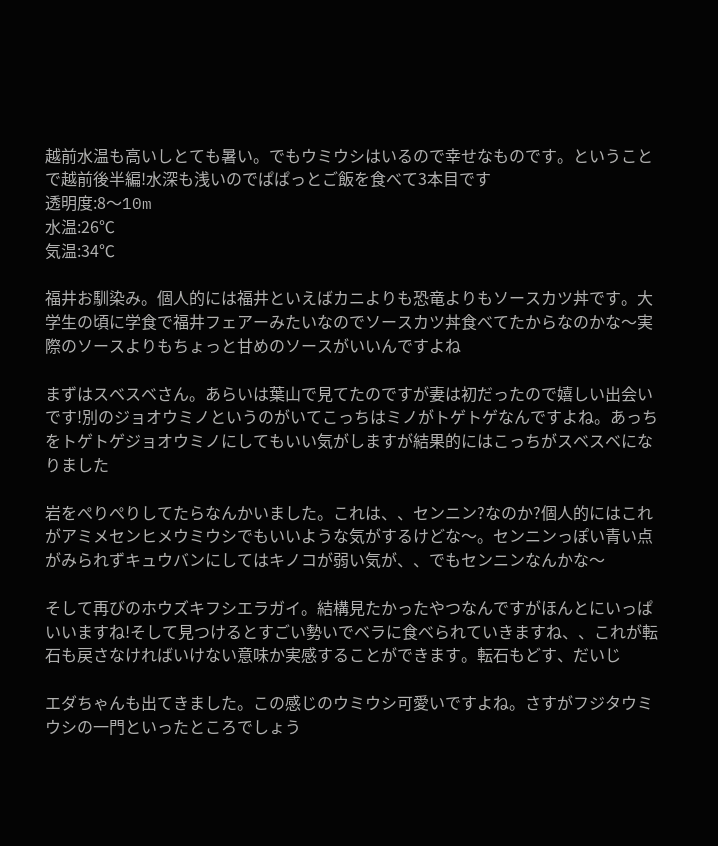越前水温も高いしとても暑い。でもウミウシはいるので幸せなものです。ということで越前後半編!水深も浅いのでぱぱっとご飯を食べて3本目です
透明度:8〜10m
水温:26℃
気温:34℃

福井お馴染み。個人的には福井といえばカニよりも恐竜よりもソースカツ丼です。大学生の頃に学食で福井フェアーみたいなのでソースカツ丼食べてたからなのかな〜実際のソースよりもちょっと甘めのソースがいいんですよね

まずはスベスベさん。あらいは葉山で見てたのですが妻は初だったので嬉しい出会いです!別のジョオウミノというのがいてこっちはミノがトゲトゲなんですよね。あっちをトゲトゲジョオウミノにしてもいい気がしますが結果的にはこっちがスベスベになりました

岩をぺりぺりしてたらなんかいました。これは、、センニン?なのか?個人的にはこれがアミメセンヒメウミウシでもいいような気がするけどな〜。センニンっぽい青い点がみられずキュウバンにしてはキノコが弱い気が、、でもセンニンなんかな〜

そして再びのホウズキフシエラガイ。結構見たかったやつなんですがほんとにいっぱいいますね!そして見つけるとすごい勢いでベラに食べられていきますね、、これが転石も戻さなければいけない意味か実感することができます。転石もどす、だいじ

エダちゃんも出てきました。この感じのウミウシ可愛いですよね。さすがフジタウミウシの一門といったところでしょう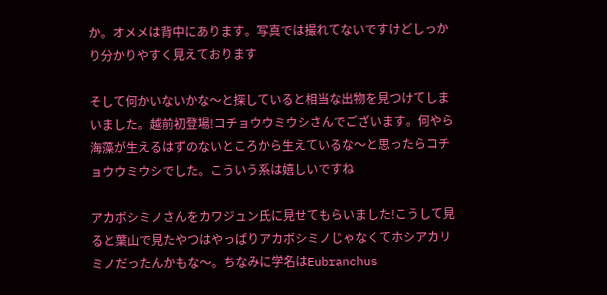か。オメメは背中にあります。写真では撮れてないですけどしっかり分かりやすく見えております

そして何かいないかな〜と探していると相当な出物を見つけてしまいました。越前初登場!コチョウウミウシさんでございます。何やら海藻が生えるはずのないところから生えているな〜と思ったらコチョウウミウシでした。こういう系は嬉しいですね

アカボシミノさんをカワジュン氏に見せてもらいました!こうして見ると葉山で見たやつはやっぱりアカボシミノじゃなくてホシアカリミノだったんかもな〜。ちなみに学名はEubranchus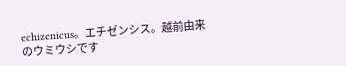echizenicus。エチゼンシス。越前由来のウミウシです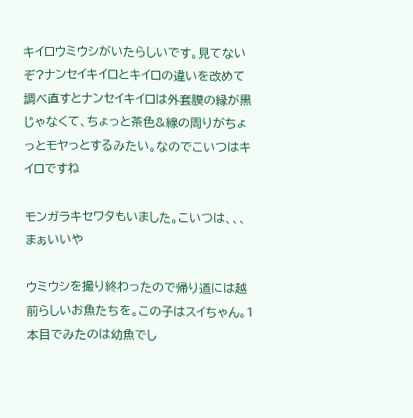キイロウミウシがいたらしいです。見てないぞ?ナンセイキイロとキイロの違いを改めて調べ直すとナンセイキイロは外套膜の縁が黒じゃなくて、ちょっと茶色&線の周りがちょっとモヤっとするみたい。なのでこいつはキイロですね

モンガラキセワタもいました。こいつは、、、まぁいいや

ウミウシを撮り終わったので帰り道には越前らしいお魚たちを。この子はスイちゃん。1本目でみたのは幼魚でし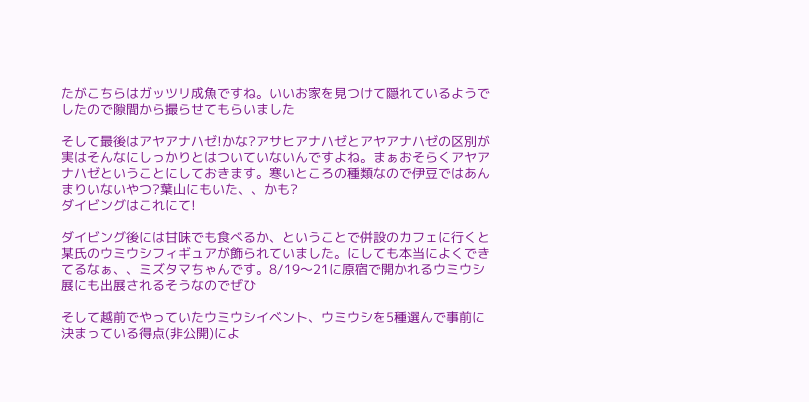たがこちらはガッツリ成魚ですね。いいお家を見つけて隠れているようでしたので隙間から撮らせてもらいました

そして最後はアヤアナハゼ!かな?アサヒアナハゼとアヤアナハゼの区別が実はそんなにしっかりとはついていないんですよね。まぁおそらくアヤアナハゼということにしておきます。寒いところの種類なので伊豆ではあんまりいないやつ?葉山にもいた、、かも?
ダイビングはこれにて!

ダイビング後には甘味でも食べるか、ということで併設のカフェに行くと某氏のウミウシフィギュアが飾られていました。にしても本当によくできてるなぁ、、ミズタマちゃんです。8/19〜21に原宿で開かれるウミウシ展にも出展されるそうなのでぜひ

そして越前でやっていたウミウシイベント、ウミウシを5種選んで事前に決まっている得点(非公開)によ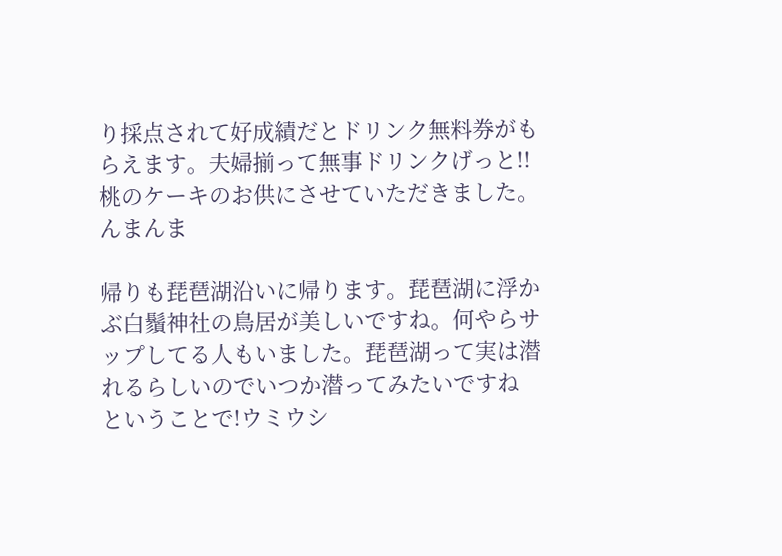り採点されて好成績だとドリンク無料券がもらえます。夫婦揃って無事ドリンクげっと!!桃のケーキのお供にさせていただきました。んまんま

帰りも琵琶湖沿いに帰ります。琵琶湖に浮かぶ白鬚神社の鳥居が美しいですね。何やらサップしてる人もいました。琵琶湖って実は潜れるらしいのでいつか潜ってみたいですね
ということで!ウミウシ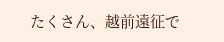たくさん、越前遠征で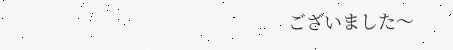ございました〜